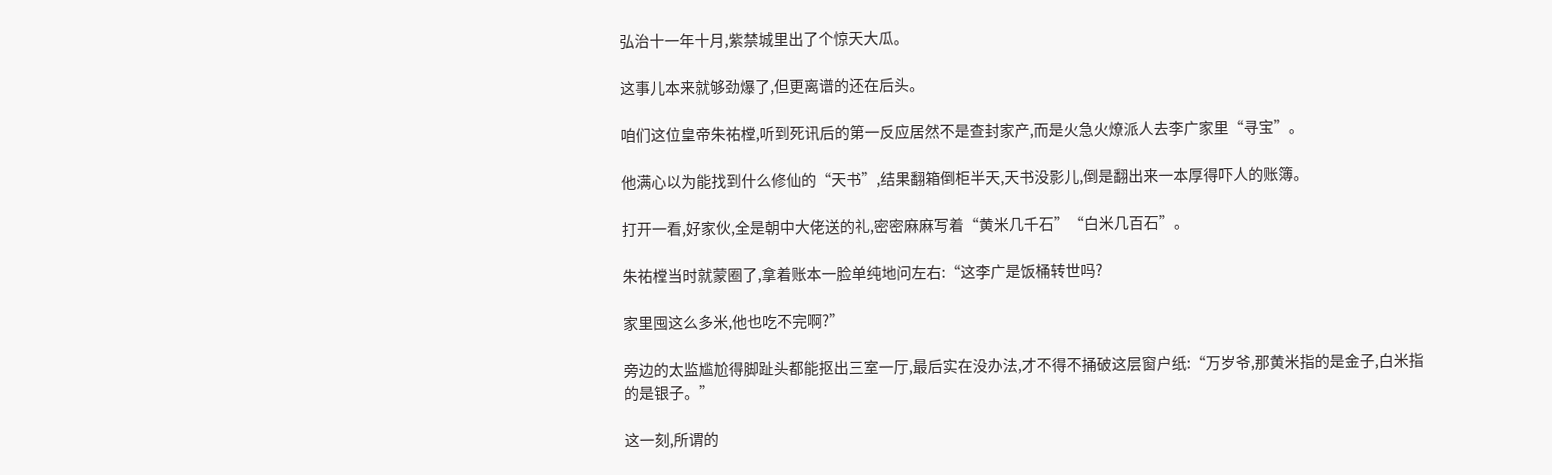弘治十一年十月,紫禁城里出了个惊天大瓜。

这事儿本来就够劲爆了,但更离谱的还在后头。

咱们这位皇帝朱祐樘,听到死讯后的第一反应居然不是查封家产,而是火急火燎派人去李广家里“寻宝”。

他满心以为能找到什么修仙的“天书”,结果翻箱倒柜半天,天书没影儿,倒是翻出来一本厚得吓人的账簿。

打开一看,好家伙,全是朝中大佬送的礼,密密麻麻写着“黄米几千石”“白米几百石”。

朱祐樘当时就蒙圈了,拿着账本一脸单纯地问左右:“这李广是饭桶转世吗?

家里囤这么多米,他也吃不完啊?”

旁边的太监尴尬得脚趾头都能抠出三室一厅,最后实在没办法,才不得不捅破这层窗户纸:“万岁爷,那黄米指的是金子,白米指的是银子。”

这一刻,所谓的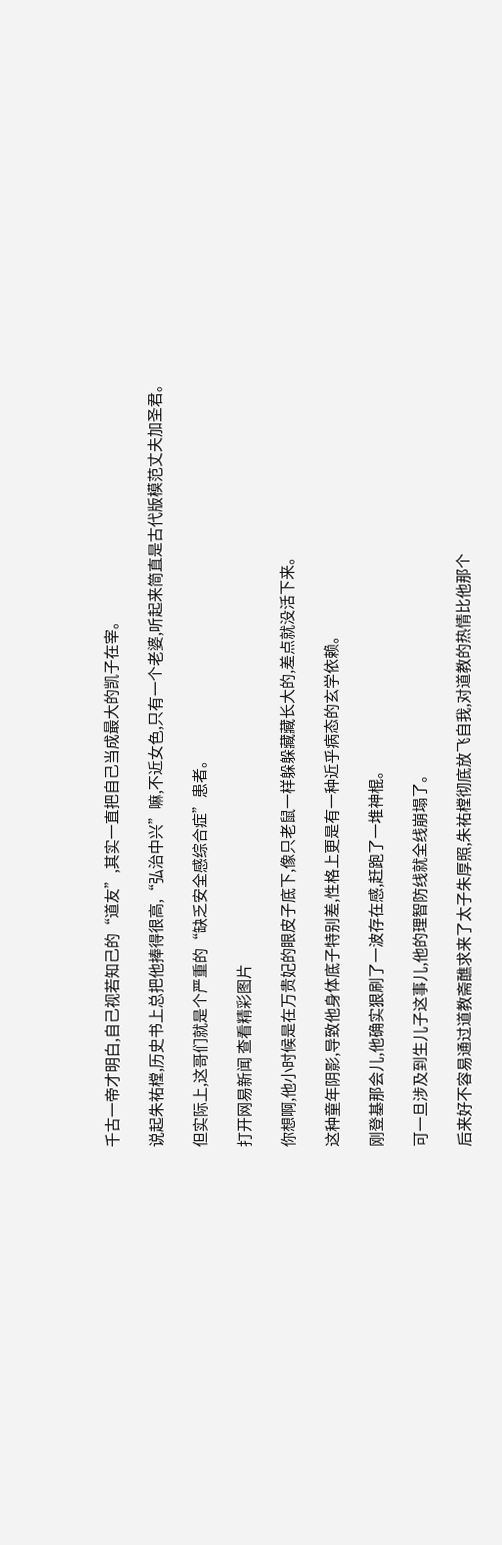千古一帝才明白,自己视若知己的“道友”,其实一直把自己当成最大的凯子在宰。

说起朱祐樘,历史书上总把他捧得很高,“弘治中兴”嘛,不近女色,只有一个老婆,听起来简直是古代版模范丈夫加圣君。

但实际上,这哥们就是个严重的“缺乏安全感综合症”患者。

打开网易新闻 查看精彩图片

你想啊,他小时候是在万贵妃的眼皮子底下,像只老鼠一样躲躲藏藏长大的,差点就没活下来。

这种童年阴影,导致他身体底子特别差,性格上更是有一种近乎病态的玄学依赖。

刚登基那会儿,他确实狠刷了一波存在感,赶跑了一堆神棍。

可一旦涉及到生儿子这事儿,他的理智防线就全线崩塌了。

后来好不容易通过道教斋醮求来了太子朱厚照,朱祐樘彻底放飞自我,对道教的热情比他那个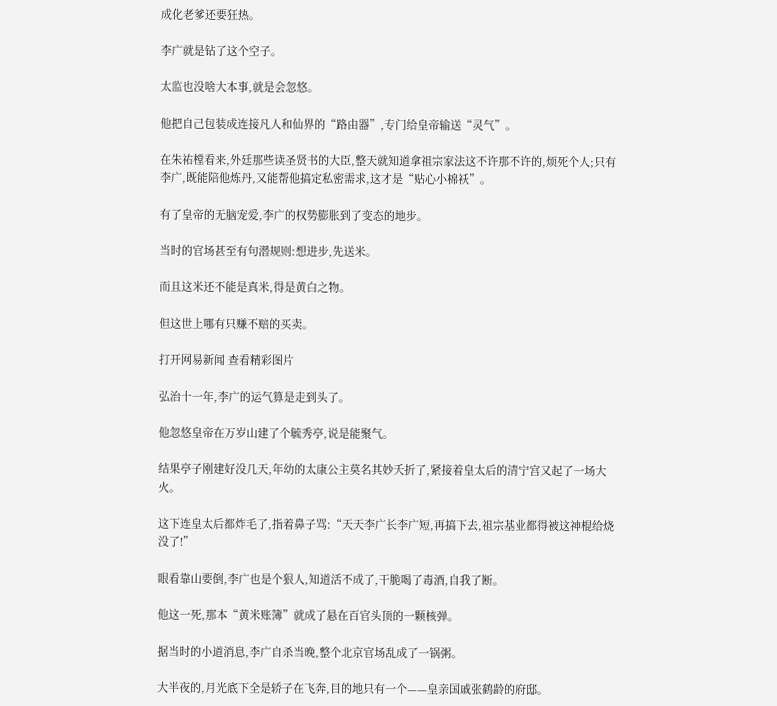成化老爹还要狂热。

李广就是钻了这个空子。

太监也没啥大本事,就是会忽悠。

他把自己包装成连接凡人和仙界的“路由器”,专门给皇帝输送“灵气”。

在朱祐樘看来,外廷那些读圣贤书的大臣,整天就知道拿祖宗家法这不许那不许的,烦死个人;只有李广,既能陪他炼丹,又能帮他搞定私密需求,这才是“贴心小棉袄”。

有了皇帝的无脑宠爱,李广的权势膨胀到了变态的地步。

当时的官场甚至有句潜规则:想进步,先送米。

而且这米还不能是真米,得是黄白之物。

但这世上哪有只赚不赔的买卖。

打开网易新闻 查看精彩图片

弘治十一年,李广的运气算是走到头了。

他忽悠皇帝在万岁山建了个毓秀亭,说是能聚气。

结果亭子刚建好没几天,年幼的太康公主莫名其妙夭折了,紧接着皇太后的清宁宫又起了一场大火。

这下连皇太后都炸毛了,指着鼻子骂:“天天李广长李广短,再搞下去,祖宗基业都得被这神棍给烧没了!”

眼看靠山要倒,李广也是个狠人,知道活不成了,干脆喝了毒酒,自我了断。

他这一死,那本“黄米账簿”就成了悬在百官头顶的一颗核弹。

据当时的小道消息,李广自杀当晚,整个北京官场乱成了一锅粥。

大半夜的,月光底下全是轿子在飞奔,目的地只有一个——皇亲国戚张鹤龄的府邸。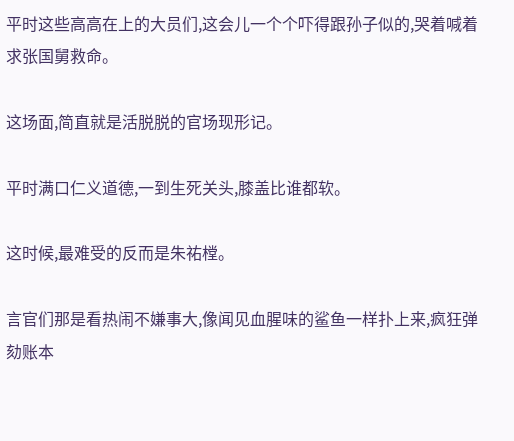平时这些高高在上的大员们,这会儿一个个吓得跟孙子似的,哭着喊着求张国舅救命。

这场面,简直就是活脱脱的官场现形记。

平时满口仁义道德,一到生死关头,膝盖比谁都软。

这时候,最难受的反而是朱祐樘。

言官们那是看热闹不嫌事大,像闻见血腥味的鲨鱼一样扑上来,疯狂弹劾账本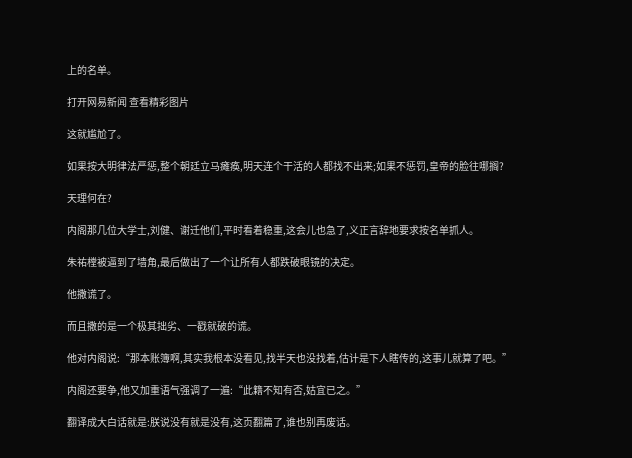上的名单。

打开网易新闻 查看精彩图片

这就尴尬了。

如果按大明律法严惩,整个朝廷立马瘫痪,明天连个干活的人都找不出来;如果不惩罚,皇帝的脸往哪搁?

天理何在?

内阁那几位大学士,刘健、谢迁他们,平时看着稳重,这会儿也急了,义正言辞地要求按名单抓人。

朱祐樘被逼到了墙角,最后做出了一个让所有人都跌破眼镜的决定。

他撒谎了。

而且撒的是一个极其拙劣、一戳就破的谎。

他对内阁说:“那本账簿啊,其实我根本没看见,找半天也没找着,估计是下人瞎传的,这事儿就算了吧。”

内阁还要争,他又加重语气强调了一遍:“此籍不知有否,姑宜已之。”

翻译成大白话就是:朕说没有就是没有,这页翻篇了,谁也别再废话。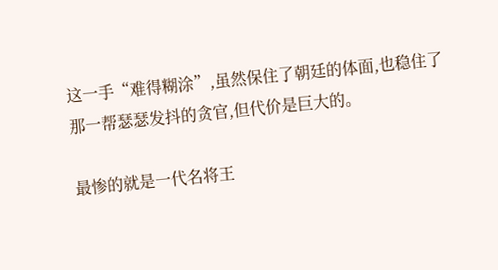这一手“难得糊涂”,虽然保住了朝廷的体面,也稳住了那一帮瑟瑟发抖的贪官,但代价是巨大的。

最惨的就是一代名将王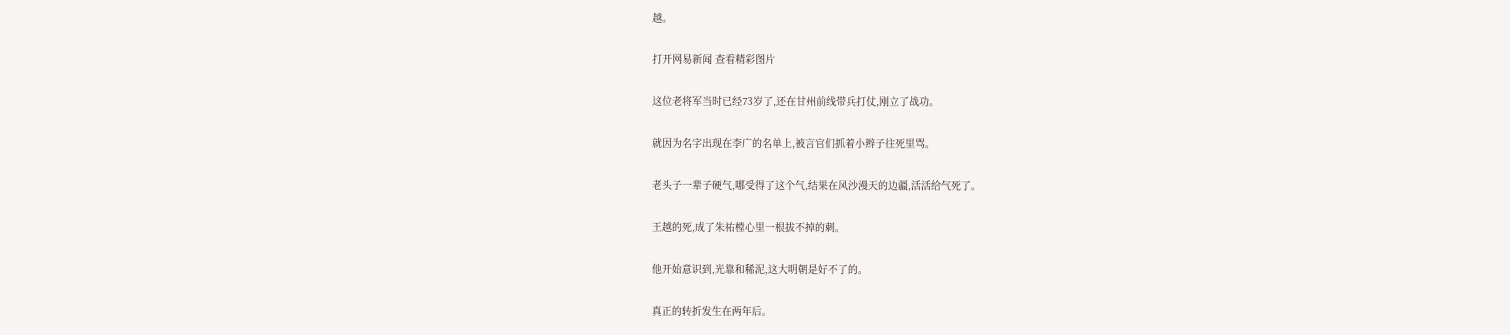越。

打开网易新闻 查看精彩图片

这位老将军当时已经73岁了,还在甘州前线带兵打仗,刚立了战功。

就因为名字出现在李广的名单上,被言官们抓着小辫子往死里骂。

老头子一辈子硬气,哪受得了这个气,结果在风沙漫天的边疆,活活给气死了。

王越的死,成了朱祐樘心里一根拔不掉的刺。

他开始意识到,光靠和稀泥,这大明朝是好不了的。

真正的转折发生在两年后。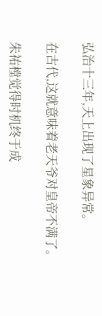弘治十三年,天上出现了星象异常。

在古代,这就意味着老天爷对皇帝不满了。

朱祐樘觉得时机终于成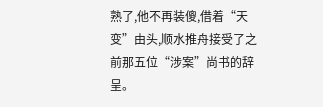熟了,他不再装傻,借着“天变”由头,顺水推舟接受了之前那五位“涉案”尚书的辞呈。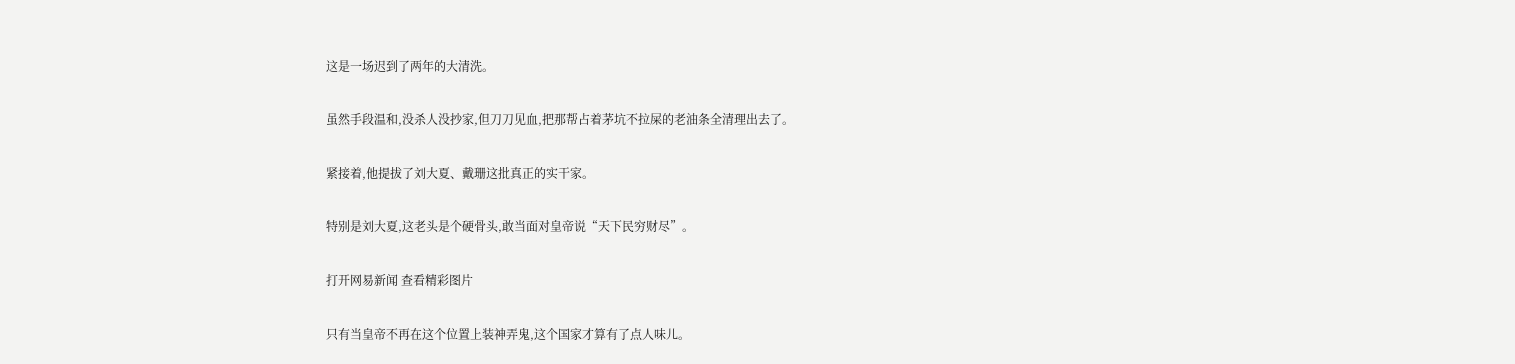这是一场迟到了两年的大清洗。

虽然手段温和,没杀人没抄家,但刀刀见血,把那帮占着茅坑不拉屎的老油条全清理出去了。

紧接着,他提拔了刘大夏、戴珊这批真正的实干家。

特别是刘大夏,这老头是个硬骨头,敢当面对皇帝说“天下民穷财尽”。

打开网易新闻 查看精彩图片

只有当皇帝不再在这个位置上装神弄鬼,这个国家才算有了点人味儿。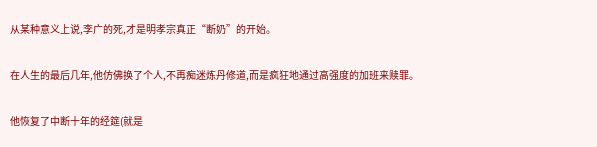从某种意义上说,李广的死,才是明孝宗真正“断奶”的开始。

在人生的最后几年,他仿佛换了个人,不再痴迷炼丹修道,而是疯狂地通过高强度的加班来赎罪。

他恢复了中断十年的经筵(就是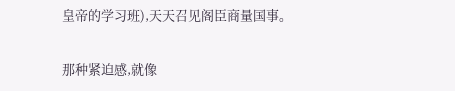皇帝的学习班),天天召见阁臣商量国事。

那种紧迫感,就像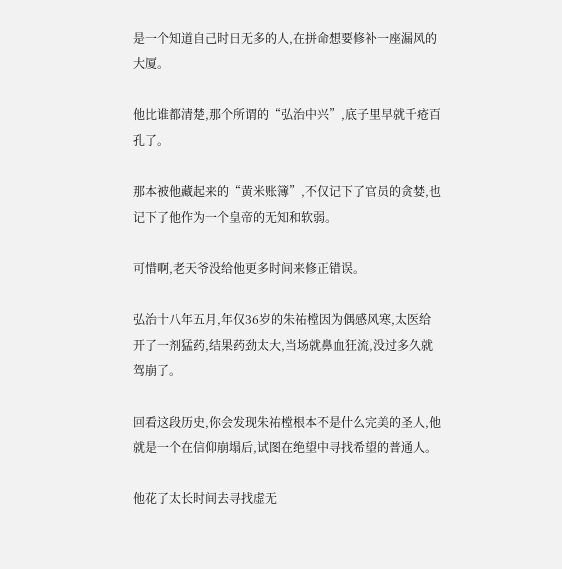是一个知道自己时日无多的人,在拼命想要修补一座漏风的大厦。

他比谁都清楚,那个所谓的“弘治中兴”,底子里早就千疮百孔了。

那本被他藏起来的“黄米账簿”,不仅记下了官员的贪婪,也记下了他作为一个皇帝的无知和软弱。

可惜啊,老天爷没给他更多时间来修正错误。

弘治十八年五月,年仅36岁的朱祐樘因为偶感风寒,太医给开了一剂猛药,结果药劲太大,当场就鼻血狂流,没过多久就驾崩了。

回看这段历史,你会发现朱祐樘根本不是什么完美的圣人,他就是一个在信仰崩塌后,试图在绝望中寻找希望的普通人。

他花了太长时间去寻找虚无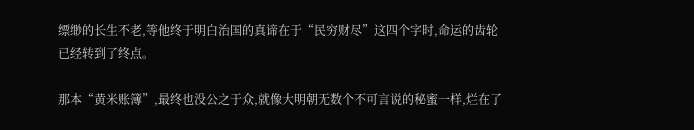缥缈的长生不老,等他终于明白治国的真谛在于“民穷财尽”这四个字时,命运的齿轮已经转到了终点。

那本“黄米账簿”,最终也没公之于众,就像大明朝无数个不可言说的秘蜜一样,烂在了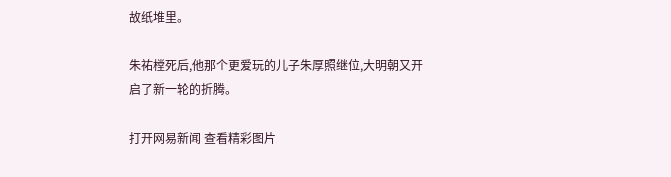故纸堆里。

朱祐樘死后,他那个更爱玩的儿子朱厚照继位,大明朝又开启了新一轮的折腾。

打开网易新闻 查看精彩图片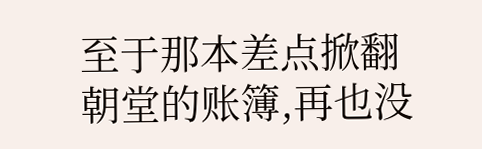至于那本差点掀翻朝堂的账簿,再也没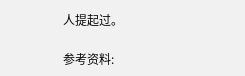人提起过。

参考资料: